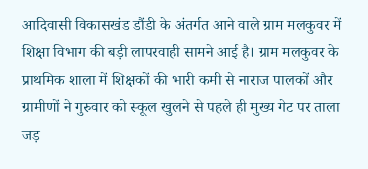आदिवासी विकासखंड डौंडी के अंतर्गत आने वाले ग्राम मलकुवर में शिक्षा विभाग की बड़ी लापरवाही सामने आई है। ग्राम मलकुवर के प्राथमिक शाला में शिक्षकों की भारी कमी से नाराज पालकों और ग्रामीणों ने गुरुवार को स्कूल खुलने से पहले ही मुख्य गेट पर ताला जड़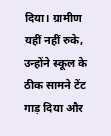दिया। ग्रामीण यहीं नहीं रुके, उन्होंने स्कूल के ठीक सामने टेंट गाड़ दिया और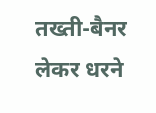तख्ती-बैनर लेकर धरने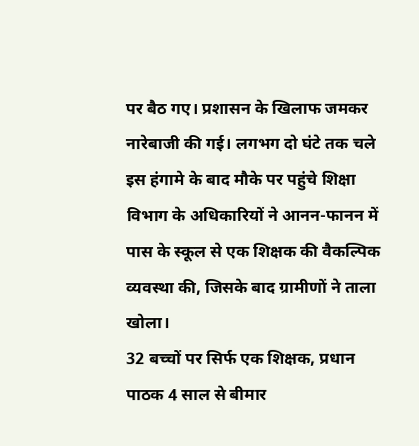पर बैठ गए। प्रशासन के खिलाफ जमकर नारेबाजी की गई। लगभग दो घंटे तक चले इस हंगामे के बाद मौके पर पहुंचे शिक्षा विभाग के अधिकारियों ने आनन-फानन में पास के स्कूल से एक शिक्षक की वैकल्पिक व्यवस्था की, जिसके बाद ग्रामीणों ने ताला खोला।
32 बच्चों पर सिर्फ एक शिक्षक, प्रधान पाठक 4 साल से बीमार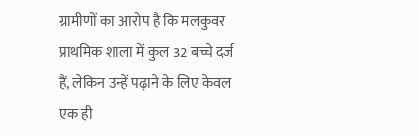ग्रामीणों का आरोप है कि मलकुवर प्राथमिक शाला में कुल 32 बच्चे दर्ज हैं, लेकिन उन्हें पढ़ाने के लिए केवल एक ही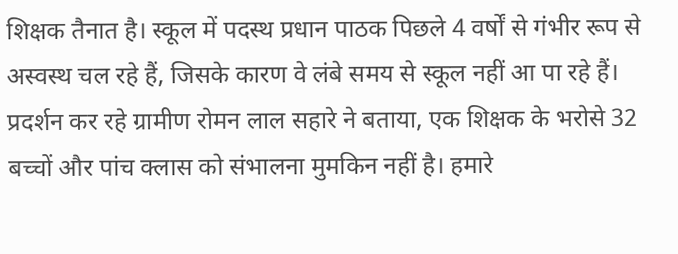शिक्षक तैनात है। स्कूल में पदस्थ प्रधान पाठक पिछले 4 वर्षों से गंभीर रूप से अस्वस्थ चल रहे हैं, जिसके कारण वे लंबे समय से स्कूल नहीं आ पा रहे हैं। प्रदर्शन कर रहे ग्रामीण रोमन लाल सहारे ने बताया, एक शिक्षक के भरोसे 32 बच्चों और पांच क्लास को संभालना मुमकिन नहीं है। हमारे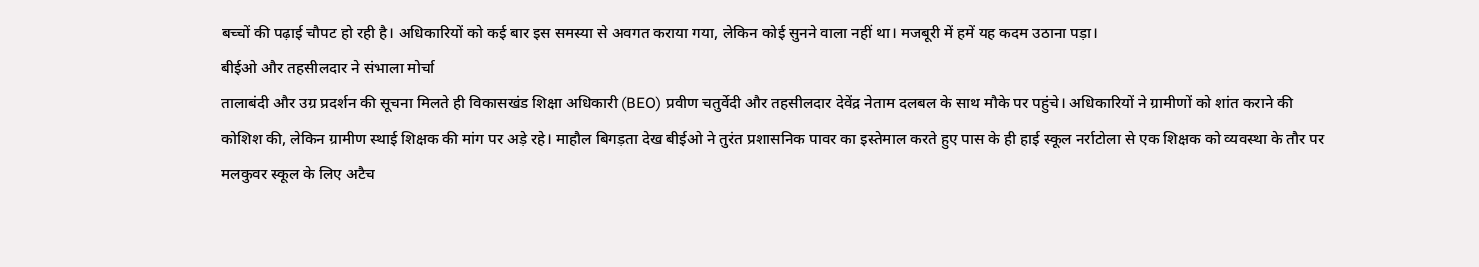बच्चों की पढ़ाई चौपट हो रही है। अधिकारियों को कई बार इस समस्या से अवगत कराया गया, लेकिन कोई सुनने वाला नहीं था। मजबूरी में हमें यह कदम उठाना पड़ा।
बीईओ और तहसीलदार ने संभाला मोर्चा
तालाबंदी और उग्र प्रदर्शन की सूचना मिलते ही विकासखंड शिक्षा अधिकारी (BEO) प्रवीण चतुर्वेदी और तहसीलदार देवेंद्र नेताम दलबल के साथ मौके पर पहुंचे। अधिकारियों ने ग्रामीणों को शांत कराने की कोशिश की, लेकिन ग्रामीण स्थाई शिक्षक की मांग पर अड़े रहे। माहौल बिगड़ता देख बीईओ ने तुरंत प्रशासनिक पावर का इस्तेमाल करते हुए पास के ही हाई स्कूल नर्राटोला से एक शिक्षक को व्यवस्था के तौर पर मलकुवर स्कूल के लिए अटैच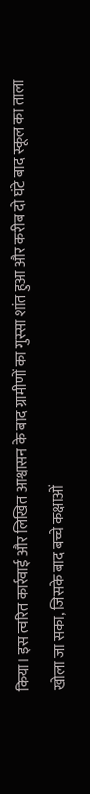किया। इस त्वरित कार्रवाई और लिखित आश्वासन के बाद ग्रामीणों का गुस्सा शांत हुआ और करीब दो घंटे बाद स्कूल का ताला खोला जा सका, जिसके बाद बच्चे कक्षाओं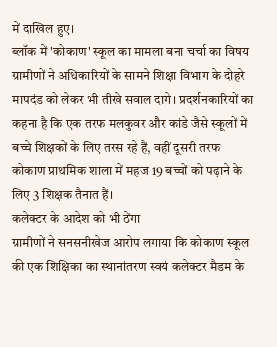में दाखिल हुए।
ब्लॉक में 'कोकाण' स्कूल का मामला बना चर्चा का विषय
ग्रामीणों ने अधिकारियों के सामने शिक्षा विभाग के दोहरे मापदंड को लेकर भी तीखे सवाल दागे। प्रदर्शनकारियों का कहना है कि एक तरफ मलकुवर और कांडे जैसे स्कूलों में बच्चे शिक्षकों के लिए तरस रहे हैं, वहीं दूसरी तरफ कोकाण प्राथमिक शाला में महज 19 बच्चों को पढ़ाने के लिए 3 शिक्षक तैनात हैं।
कलेक्टर के आदेश को भी ठेंगा
ग्रामीणों ने सनसनीखेज आरोप लगाया कि कोकाण स्कूल की एक शिक्षिका का स्थानांतरण स्वयं कलेक्टर मैडम के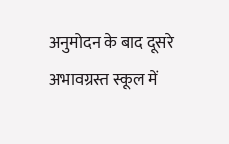अनुमोदन के बाद दूसरे अभावग्रस्त स्कूल में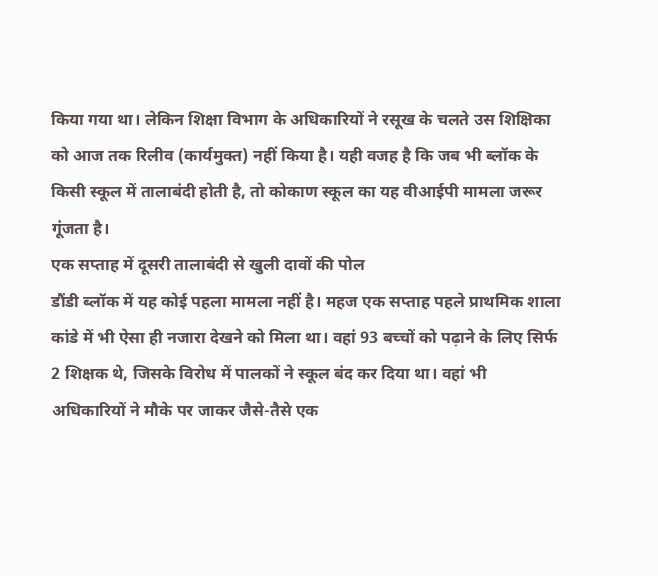किया गया था। लेकिन शिक्षा विभाग के अधिकारियों ने रसूख के चलते उस शिक्षिका को आज तक रिलीव (कार्यमुक्त) नहीं किया है। यही वजह है कि जब भी ब्लॉक के किसी स्कूल में तालाबंदी होती है, तो कोकाण स्कूल का यह वीआईपी मामला जरूर गूंजता है।
एक सप्ताह में दूसरी तालाबंदी से खुली दावों की पोल
डौंडी ब्लॉक में यह कोई पहला मामला नहीं है। महज एक सप्ताह पहले प्राथमिक शाला कांडे में भी ऐसा ही नजारा देखने को मिला था। वहां 93 बच्चों को पढ़ाने के लिए सिर्फ 2 शिक्षक थे, जिसके विरोध में पालकों ने स्कूल बंद कर दिया था। वहां भी अधिकारियों ने मौके पर जाकर जैसे-तैसे एक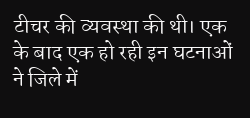टीचर की व्यवस्था की थी। एक के बाद एक हो रही इन घटनाओं ने जिले में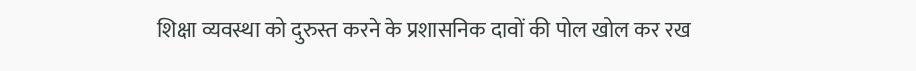शिक्षा व्यवस्था को दुरुस्त करने के प्रशासनिक दावों की पोल खोल कर रख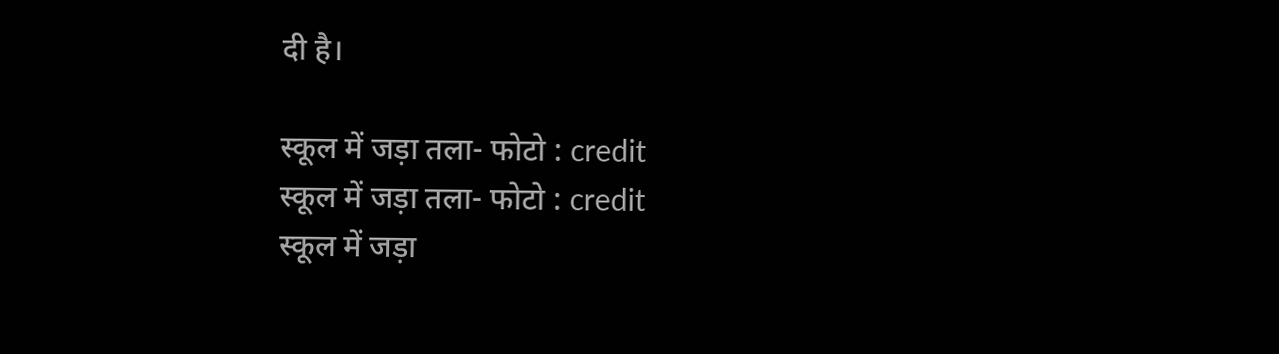दी है।

स्कूल में जड़ा तला- फोटो : credit
स्कूल में जड़ा तला- फोटो : credit
स्कूल में जड़ा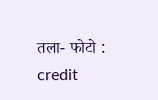तला- फोटो : credit